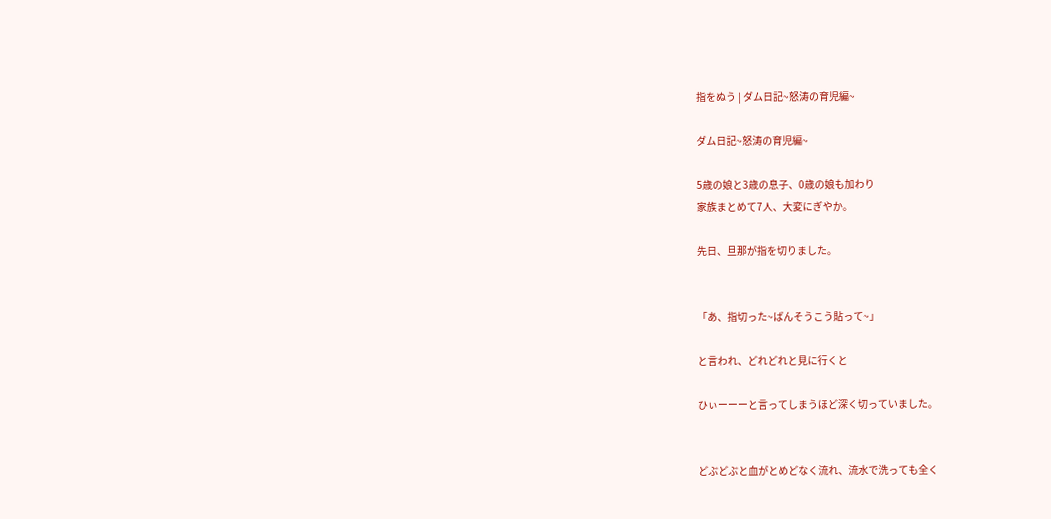指をぬう | ダム日記~怒涛の育児編~

ダム日記~怒涛の育児編~

5歳の娘と3歳の息子、0歳の娘も加わり
家族まとめて7人、大変にぎやか。

先日、旦那が指を切りました。


「あ、指切った~ばんそうこう貼って~」

と言われ、どれどれと見に行くと

ひぃーーーと言ってしまうほど深く切っていました。


どぶどぶと血がとめどなく流れ、流水で洗っても全く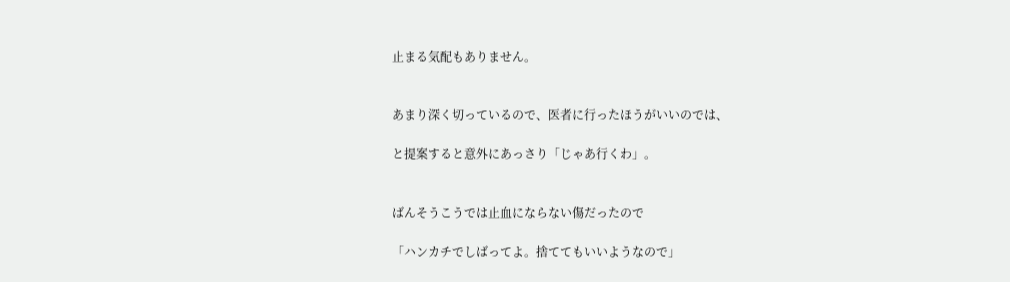止まる気配もありません。


あまり深く切っているので、医者に行ったほうがいいのでは、

と提案すると意外にあっさり「じゃあ行くわ」。


ばんそうこうでは止血にならない傷だったので

「ハンカチでしばってよ。捨ててもいいようなので」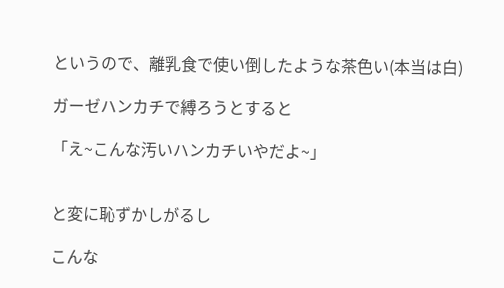というので、離乳食で使い倒したような茶色い(本当は白)

ガーゼハンカチで縛ろうとすると

「え~こんな汚いハンカチいやだよ~」


と変に恥ずかしがるし

こんな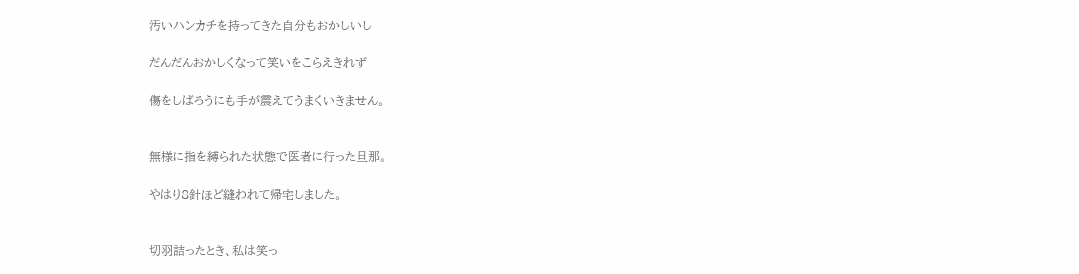汚いハンカチを持ってきた自分もおかしいし

だんだんおかしくなって笑いをこらえきれず

傷をしばろうにも手が震えてうまくいきません。


無様に指を縛られた状態で医者に行った旦那。

やはり8針ほど縫われて帰宅しました。


切羽詰ったとき、私は笑っ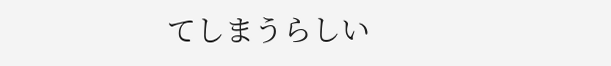てしまうらしい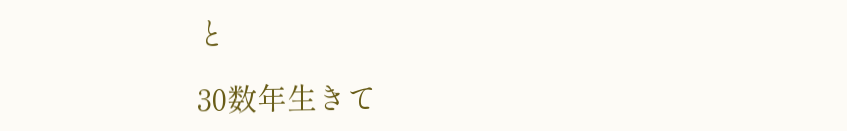と

30数年生きて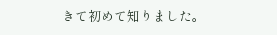きて初めて知りました。